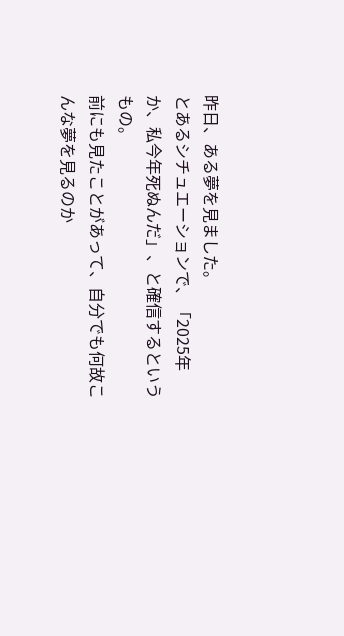昨日、ある夢を見ました。
とあるシチュエーションで、「2025年か、私今年死ぬんだ」、と確信するというもの。
前にも見たことがあって、自分でも何故こんな夢を見るのか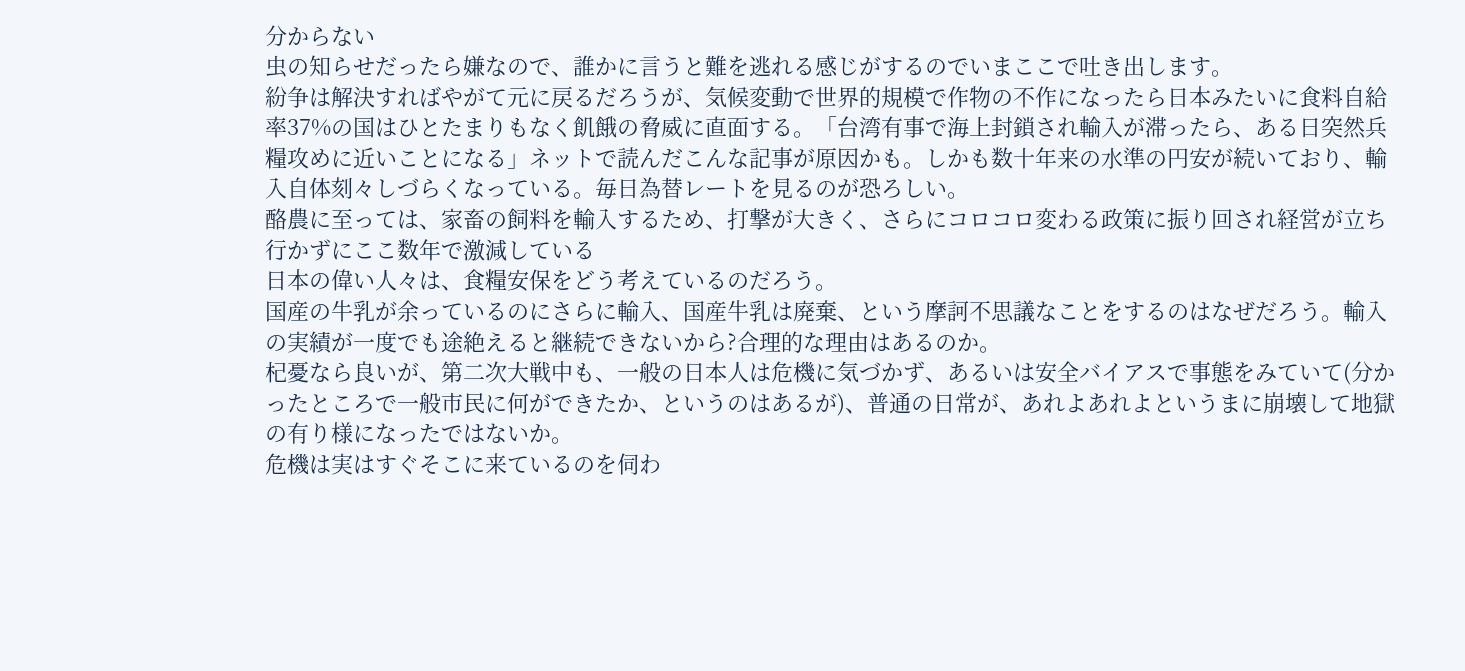分からない
虫の知らせだったら嫌なので、誰かに言うと難を逃れる感じがするのでいまここで吐き出します。
紛争は解決すればやがて元に戻るだろうが、気候変動で世界的規模で作物の不作になったら日本みたいに食料自給率37%の国はひとたまりもなく飢餓の脅威に直面する。「台湾有事で海上封鎖され輸入が滞ったら、ある日突然兵糧攻めに近いことになる」ネットで読んだこんな記事が原因かも。しかも数十年来の水準の円安が続いており、輸入自体刻々しづらくなっている。毎日為替レートを見るのが恐ろしい。
酪農に至っては、家畜の飼料を輸入するため、打撃が大きく、さらにコロコロ変わる政策に振り回され経営が立ち行かずにここ数年で激減している
日本の偉い人々は、食糧安保をどう考えているのだろう。
国産の牛乳が余っているのにさらに輸入、国産牛乳は廃棄、という摩訶不思議なことをするのはなぜだろう。輸入の実績が一度でも途絶えると継続できないから?合理的な理由はあるのか。
杞憂なら良いが、第二次大戦中も、一般の日本人は危機に気づかず、あるいは安全バイアスで事態をみていて(分かったところで一般市民に何ができたか、というのはあるが)、普通の日常が、あれよあれよというまに崩壊して地獄の有り様になったではないか。
危機は実はすぐそこに来ているのを伺わ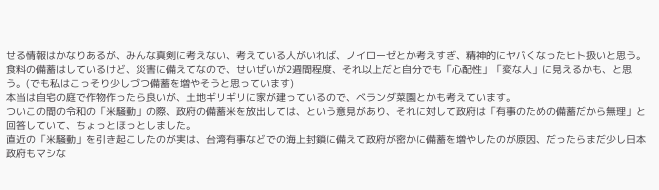せる情報はかなりあるが、みんな真剣に考えない、考えている人がいれば、ノイローゼとか考えすぎ、精神的にヤバくなったヒト扱いと思う。
食料の備蓄はしているけど、災害に備えてなので、せいぜいが2週間程度、それ以上だと自分でも「心配性」「変な人」に見えるかも、と思う。(でも私はこっそり少しづつ備蓄を増やそうと思っています)
本当は自宅の庭で作物作ったら良いが、土地ギリギリに家が建っているので、ベランダ菜園とかも考えています。
ついこの間の令和の「米騒動」の際、政府の備蓄米を放出しては、という意見があり、それに対して政府は「有事のための備蓄だから無理」と回答していて、ちょっとほっとしました。
直近の「米騒動」を引き起こしたのが実は、台湾有事などでの海上封鎖に備えて政府が密かに備蓄を増やしたのが原因、だったらまだ少し日本政府もマシな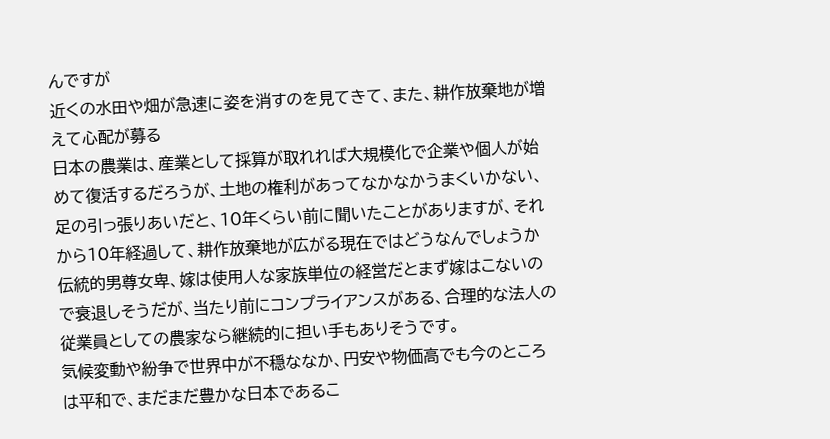んですが
近くの水田や畑が急速に姿を消すのを見てきて、また、耕作放棄地が増えて心配が募る
日本の農業は、産業として採算が取れれば大規模化で企業や個人が始めて復活するだろうが、土地の権利があってなかなかうまくいかない、足の引っ張りあいだと、10年くらい前に聞いたことがありますが、それから10年経過して、耕作放棄地が広がる現在ではどうなんでしょうか
伝統的男尊女卑、嫁は使用人な家族単位の経営だとまず嫁はこないので衰退しそうだが、当たり前にコンプライアンスがある、合理的な法人の従業員としての農家なら継続的に担い手もありそうです。
気候変動や紛争で世界中が不穏ななか、円安や物価高でも今のところは平和で、まだまだ豊かな日本であるこ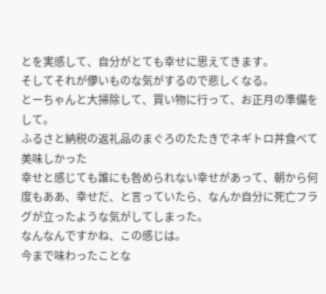とを実感して、自分がとても幸せに思えてきます。
そしてそれが儚いものな気がするので悲しくなる。
とーちゃんと大掃除して、買い物に行って、お正月の準備をして。
ふるさと納税の返礼品のまぐろのたたきでネギトロ丼食べて美味しかった
幸せと感じても誰にも咎められない幸せがあって、朝から何度もああ、幸せだ、と言っていたら、なんか自分に死亡フラグが立ったような気がしてしまった。
なんなんですかね、この感じは。
今まで味わったことな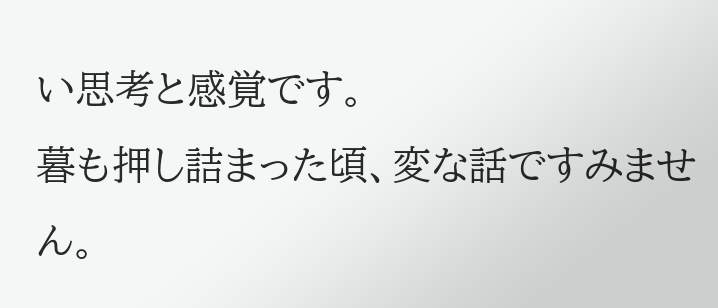い思考と感覚です。
暮も押し詰まった頃、変な話ですみません。